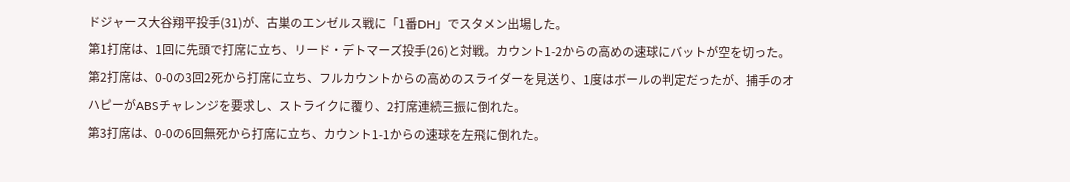ドジャース大谷翔平投手(31)が、古巣のエンゼルス戦に「1番DH」でスタメン出場した。
第1打席は、1回に先頭で打席に立ち、リード・デトマーズ投手(26)と対戦。カウント1-2からの高めの速球にバットが空を切った。
第2打席は、0-0の3回2死から打席に立ち、フルカウントからの高めのスライダーを見送り、1度はボールの判定だったが、捕手のオハピーがABSチャレンジを要求し、ストライクに覆り、2打席連続三振に倒れた。
第3打席は、0-0の6回無死から打席に立ち、カウント1-1からの速球を左飛に倒れた。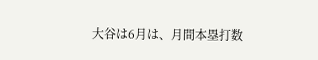大谷は6月は、月間本塁打数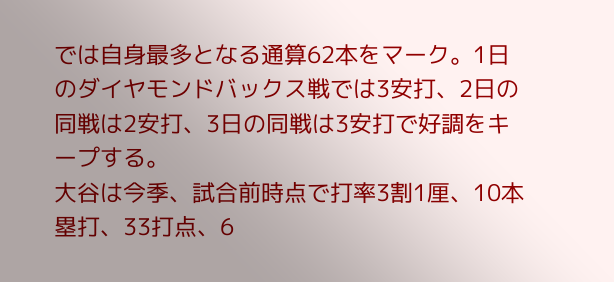では自身最多となる通算62本をマーク。1日のダイヤモンドバックス戦では3安打、2日の同戦は2安打、3日の同戦は3安打で好調をキープする。
大谷は今季、試合前時点で打率3割1厘、10本塁打、33打点、6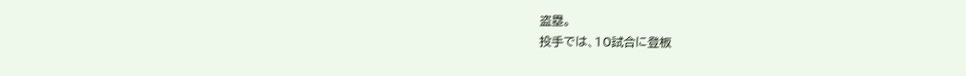盗塁。
投手では、10試合に登板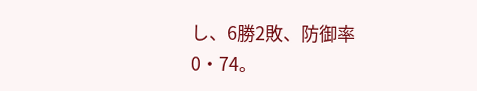し、6勝2敗、防御率0・74。